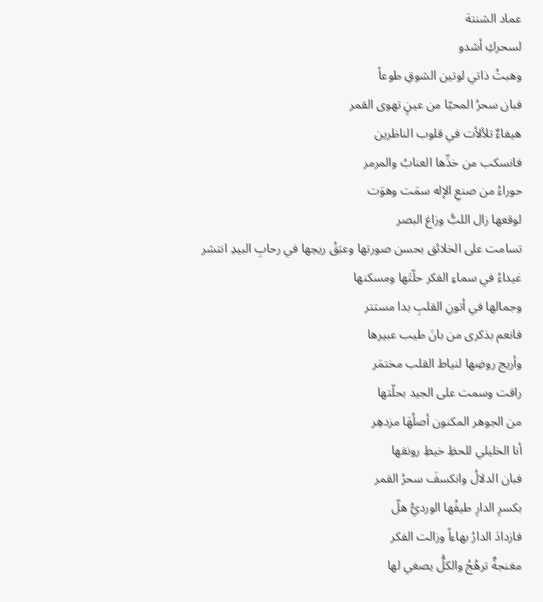عماد الشنتة
لسحركِ أشدو
وهبتُ ذاتي لوتين الشوقِ طوعاً
فبان سحرُ المحيّا من عينٍ تهوى القمر
هيفاءٌ تلألأت في قلوب الناظرين
فانسكب من خدِّها العنابُ والمرمر
حوراءُ من صنعِ الإله سمَت وهوَت
لوقعها زال اللبُّ وزاغ البصر
تسامت على الخلائق بحسن صورتها وعبَقُ ريحِها في رحابِ البيدِ انتشر
غيداءُ في سماءِ الفكر حلّتَها ومسكنها
وجمالها في أتونِ القلبِ بدا مستتر
فانعم بذكرى من بانَ طيب عبيرها
وأريج روضِها لنياط القلب مختمَر
راقت وسمت على الجيد بحلّتها
من الجوهر المكنون أصلُهَا مزدهِر
أنا الخليلي للحظِ خيطِ رونقها
فبان الدلالُ وانكسفَ سحرُ القمر
بكسرِ الدارِ طيفُها الورديُّ هلّ
فازدادَ الدارُ بهاءاً وزالت الفكر
مغنجةٌ ترهُجُ والكلُّ يصغي لها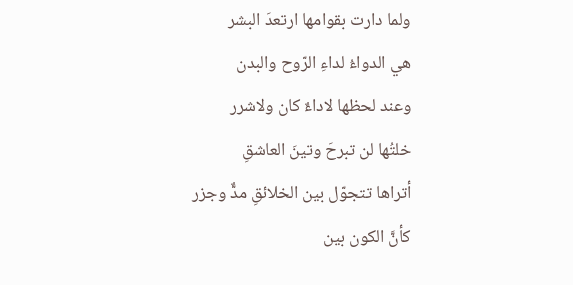ولما دارت بقوامها ارتعدَ البشر
هي الدواءُ لداءِ الرّوح والبدن
وعند لحظها لاداءٌ كان ولاشرر
خلتُها لن تبرحَ وتينَ العاشقِ
أتراها تتجوّل بين الخلائقِ مدٌّ وجزر
كأنَّ الكون بين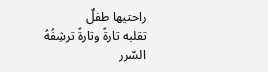راحتيها طفلٌ
تقلبه تارةً وتارةً ترشِفُهُ السّرر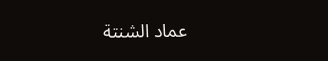عماد الشنتة